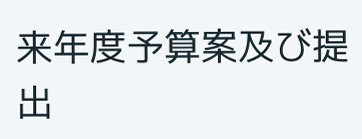来年度予算案及び提出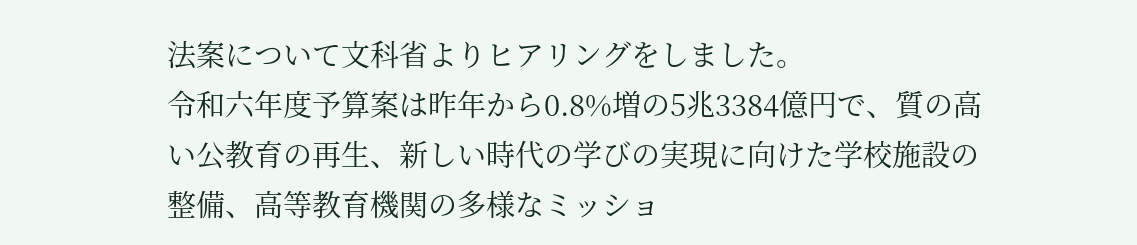法案について文科省よりヒアリングをしました。
令和六年度予算案は昨年から0.8%増の5兆3384億円で、質の高い公教育の再生、新しい時代の学びの実現に向けた学校施設の整備、高等教育機関の多様なミッショ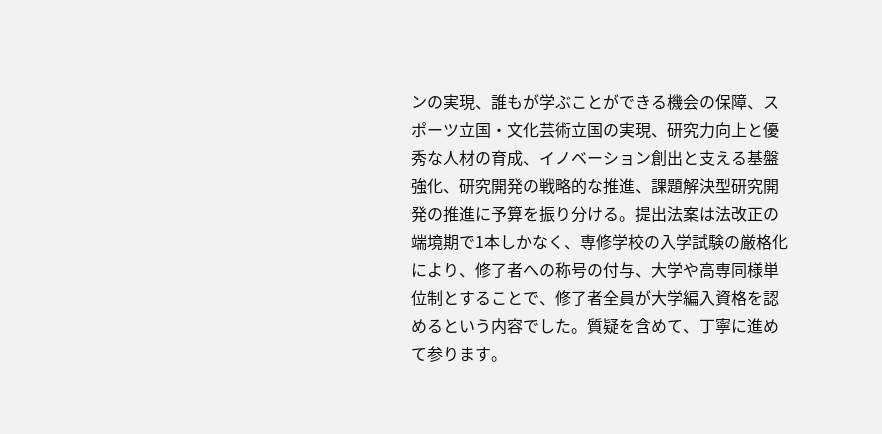ンの実現、誰もが学ぶことができる機会の保障、スポーツ立国・文化芸術立国の実現、研究力向上と優秀な人材の育成、イノベーション創出と支える基盤強化、研究開発の戦略的な推進、課題解決型研究開発の推進に予算を振り分ける。提出法案は法改正の端境期で1本しかなく、専修学校の入学試験の厳格化により、修了者への称号の付与、大学や高専同様単位制とすることで、修了者全員が大学編入資格を認めるという内容でした。質疑を含めて、丁寧に進めて参ります。